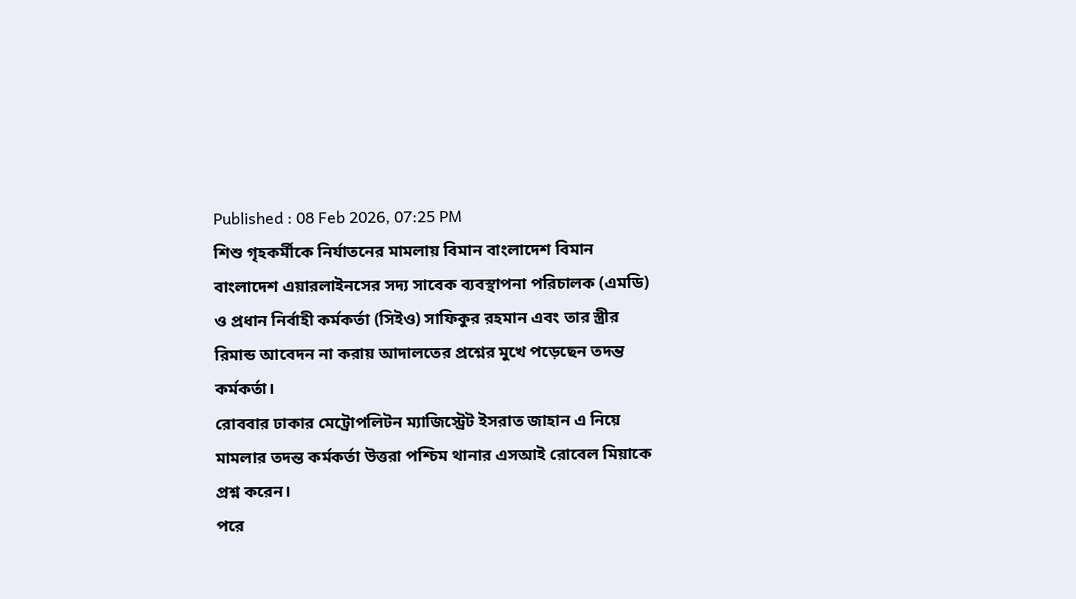Published : 08 Feb 2026, 07:25 PM
শিশু গৃহকর্মীকে নির্যাতনের মামলায় বিমান বাংলাদেশ বিমান বাংলাদেশ এয়ারলাইনসের সদ্য সাবেক ব্যবস্থাপনা পরিচালক (এমডি) ও প্রধান নির্বাহী কর্মকর্তা (সিইও) সাফিকুর রহমান এবং তার স্ত্রীর রিমান্ড আবেদন না করায় আদালতের প্রশ্নের মুখে পড়েছেন তদন্ত কর্মকর্তা।
রোববার ঢাকার মেট্রোপলিটন ম্যাজিস্ট্রেট ইসরাত জাহান এ নিয়ে মামলার তদন্ত কর্মকর্তা উত্তরা পশ্চিম থানার এসআই রোবেল মিয়াকে প্রশ্ন করেন।
পরে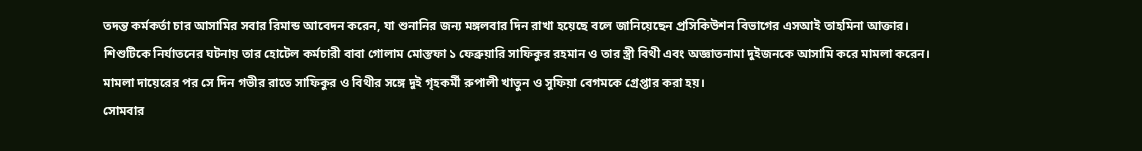তদন্ত কর্মকর্তা চার আসামির সবার রিমান্ড আবেদন করেন, যা শুনানির জন্য মঙ্গলবার দিন রাখা হয়েছে বলে জানিয়েছেন প্রসিকিউশন বিভাগের এসআই তাহমিনা আক্তার।
শিশুটিকে নির্যাতনের ঘটনায় তার হোটেল কর্মচারী বাবা গোলাম মোস্তফা ১ ফেব্রুয়ারি সাফিকুর রহমান ও তার স্ত্রী বিথী এবং অজ্ঞাতনামা দুইজনকে আসামি করে মামলা করেন।
মামলা দায়েরের পর সে দিন গভীর রাতে সাফিকুর ও বিথীর সঙ্গে দুই গৃহকর্মী রুপালী খাতুন ও সুফিয়া বেগমকে গ্রেপ্তার করা হয়।
সোমবার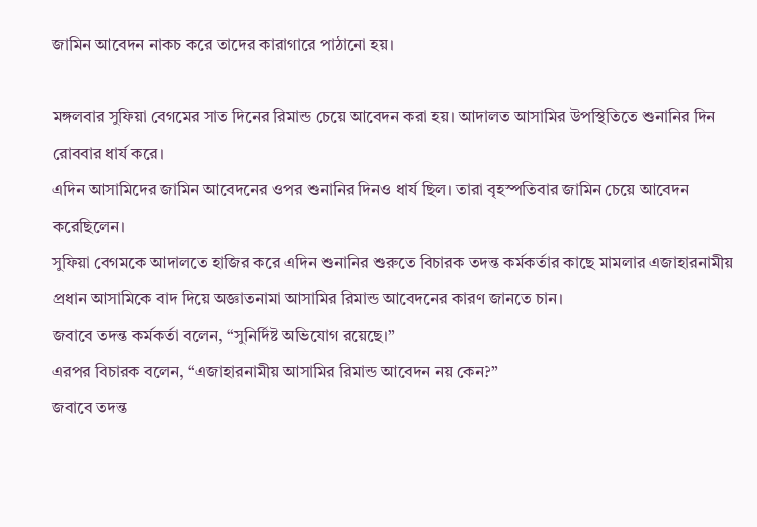জামিন আবেদন নাকচ করে তাদের কারাগারে পাঠানো হয়।

মঙ্গলবার সুফিয়া বেগমের সাত দিনের রিমান্ড চেয়ে আবেদন করা হয়। আদালত আসামির উপস্থিতিতে শুনানির দিন রোববার ধার্য করে।
এদিন আসামিদের জামিন আবেদনের ওপর শুনানির দিনও ধার্য ছিল। তারা বৃহস্পতিবার জামিন চেয়ে আবেদন করেছিলেন।
সুফিয়া বেগমকে আদালতে হাজির করে এদিন শুনানির শুরুতে বিচারক তদন্ত কর্মকর্তার কাছে মামলার এজাহারনামীয় প্রধান আসামিকে বাদ দিয়ে অজ্ঞাতনামা আসামির রিমান্ড আবেদনের কারণ জানতে চান।
জবাবে তদন্ত কর্মকর্তা বলেন, “সুনির্দিষ্ট অভিযোগ রয়েছে।”
এরপর বিচারক বলেন, “এজাহারনামীয় আসামির রিমান্ড আবেদন নয় কেন?”
জবাবে তদন্ত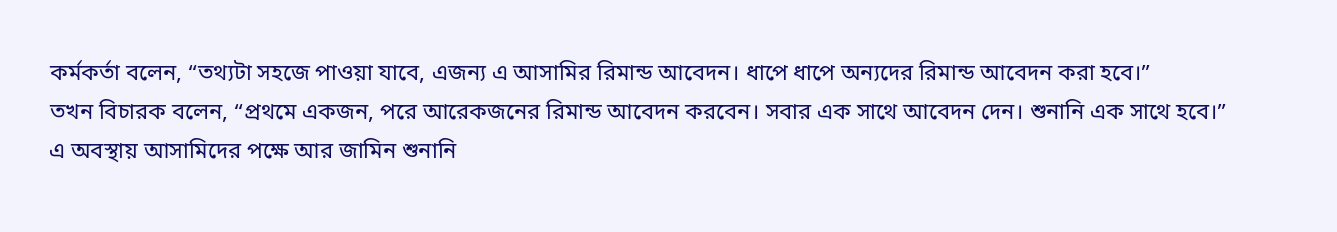কর্মকর্তা বলেন, “তথ্যটা সহজে পাওয়া যাবে, এজন্য এ আসামির রিমান্ড আবেদন। ধাপে ধাপে অন্যদের রিমান্ড আবেদন করা হবে।”
তখন বিচারক বলেন, “প্রথমে একজন, পরে আরেকজনের রিমান্ড আবেদন করবেন। সবার এক সাথে আবেদন দেন। শুনানি এক সাথে হবে।”
এ অবস্থায় আসামিদের পক্ষে আর জামিন শুনানি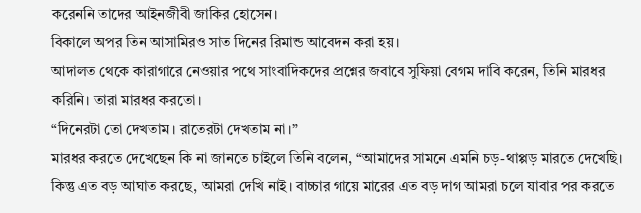করেননি তাদের আইনজীবী জাকির হোসেন।
বিকালে অপর তিন আসামিরও সাত দিনের রিমান্ড আবেদন করা হয়।
আদালত থেকে কারাগারে নেওয়ার পথে সাংবাদিকদের প্রশ্নের জবাবে সুফিয়া বেগম দাবি করেন, তিনি মারধর করিনি। তারা মারধর করতো।
“দিনেরটা তো দেখতাম। রাতেরটা দেখতাম না।”
মারধর করতে দেখেছেন কি না জানতে চাইলে তিনি বলেন, “আমাদের সামনে এমনি চড়-থাপ্পড় মারতে দেখেছি। কিন্তু এত বড় আঘাত করছে, আমরা দেখি নাই। বাচ্চার গায়ে মারের এত বড় দাগ আমরা চলে যাবার পর করতে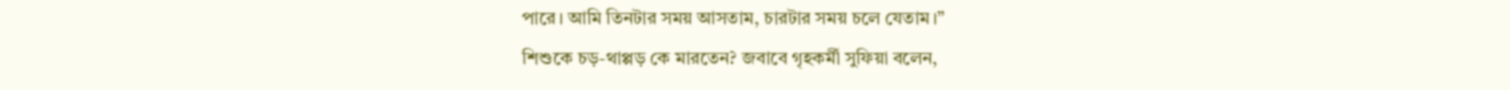পারে। আমি তিনটার সময় আসতাম, চারটার সময় চলে যেতাম।”
শিশুকে চড়-থাপ্পড় কে মারতেন? জবাবে গৃহকর্মী সুফিয়া বলেন,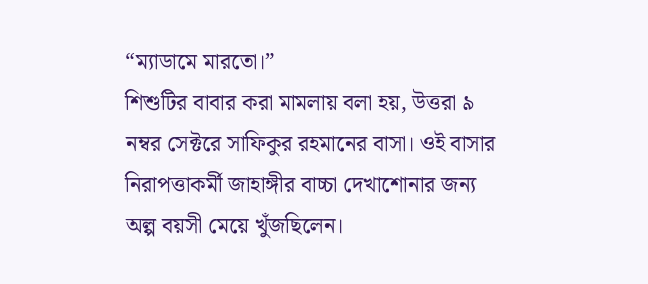“ম্যাডামে মারতো।”
শিশুটির বাবার করা মামলায় বলা হয়, উত্তরা ৯ নম্বর সেক্টরে সাফিকুর রহমানের বাসা। ওই বাসার নিরাপত্তাকর্মী জাহাঙ্গীর বাচ্চা দেখাশোনার জন্য অল্প বয়সী মেয়ে খুঁজছিলেন।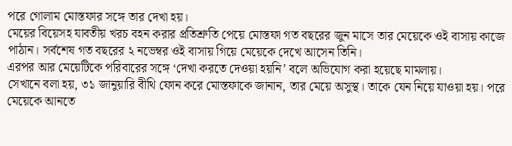পরে গোলাম মোস্তফার সঙ্গে তার দেখা হয়।
মেয়ের বিয়েসহ যাবতীয় খরচ বহন করার প্রতিশ্রুতি পেয়ে মোস্তফা গত বছরের জুন মাসে তার মেয়েকে ওই বাসায় কাজে পাঠান। সর্বশেষ গত বছরের ২ নভেম্বর ওই বাসায় গিয়ে মেয়েকে দেখে আসেন তিনি।
এরপর আর মেয়েটিকে পরিবারের সঙ্গে ‘দেখা করতে দেওয়া হয়নি’ বলে অভিযোগ করা হয়েছে মামলায়।
সেখানে বলা হয়, ৩১ জানুয়ারি বীথি ফোন করে মোস্তফাকে জানান, তার মেয়ে অসুস্থ। তাকে যেন নিয়ে যাওয়া হয়। পরে মেয়েকে আনতে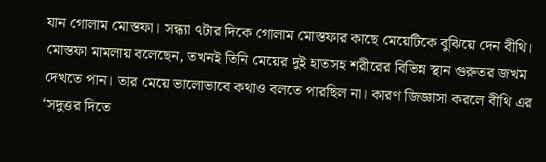যান গোলাম মোস্তফা। সন্ধ্যা ৭টার দিকে গোলাম মোস্তফার কাছে মেয়েটিকে বুঝিয়ে দেন বীথি।
মোস্তফা মামলায় বলেছেন, তখনই তিনি মেয়ের দুই হাতসহ শরীরের বিভিন্ন স্থান গুরুতর জখম দেখতে পান। তার মেয়ে ভালোভাবে কথাও বলতে পারছিল না। কারণ জিজ্ঞাসা করলে বীথি এর ‘সদুত্তর দিতে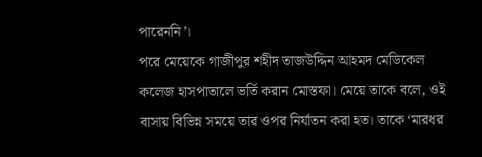পারেননি’।
পরে মেয়েকে গাজীপুর শহীদ তাজউদ্দিন আহমদ মেডিকেল কলেজ হাসপাতালে ভর্তি করান মোস্তফা। মেয়ে তাকে বলে, ওই বাসায় বিভিন্ন সময়ে তার ওপর নির্যাতন করা হত। তাকে ‘মারধর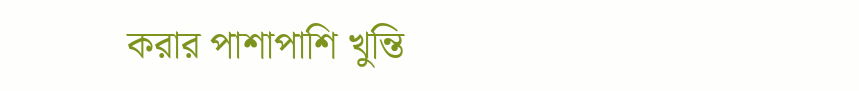করার পাশাপাশি খুন্তি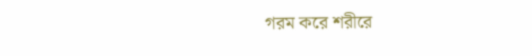গরম করে শরীরে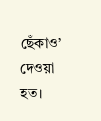ছেঁকাও’ দেওয়া হত।